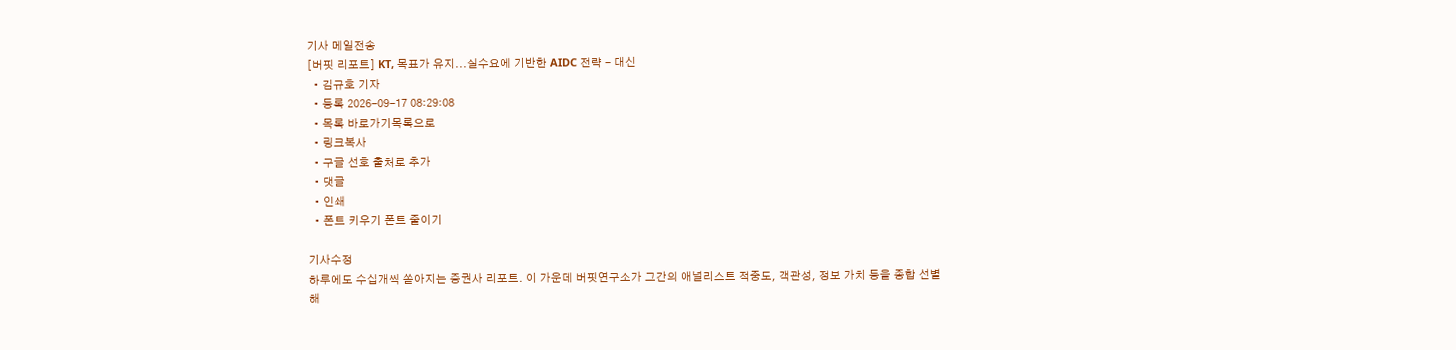기사 메일전송
[버핏 리포트] KT, 목표가 유지...실수요에 기반한 AIDC 전략 - 대신
  • 김규호 기자
  • 등록 2026-09-17 08:29:08
  • 목록 바로가기목록으로
  • 링크복사
  • 구글 선호 출처로 추가
  • 댓글
  • 인쇄
  • 폰트 키우기 폰트 줄이기

기사수정
하루에도 수십개씩 쏟아지는 증권사 리포트. 이 가운데 버핏연구소가 그간의 애널리스트 적중도, 객관성, 정보 가치 등을 종합 선별해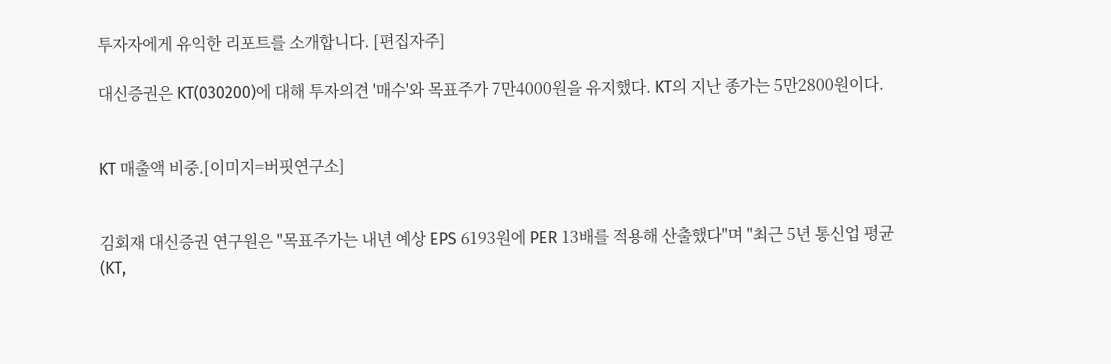투자자에게 유익한 리포트를 소개합니다. [편집자주]

대신증권은 KT(030200)에 대해 투자의견 '매수'와 목표주가 7만4000원을 유지했다. KT의 지난 종가는 5만2800원이다.


KT 매출액 비중.[이미지=버핏연구소]


김회재 대신증권 연구원은 "목표주가는 내년 예상 EPS 6193원에 PER 13배를 적용해 산출했다"며 "최근 5년 통신업 평균(KT,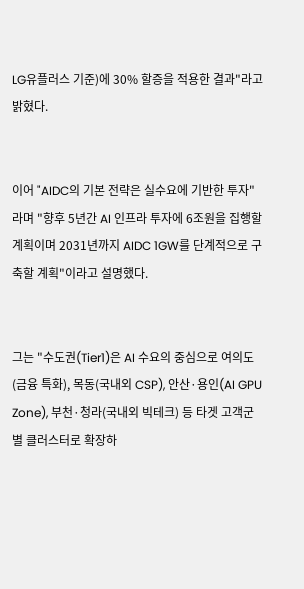LG유플러스 기준)에 30% 할증을 적용한 결과"라고 밝혔다.


이어 "AIDC의 기본 전략은 실수요에 기반한 투자"라며 "향후 5년간 AI 인프라 투자에 6조원을 집행할 계획이며 2031년까지 AIDC 1GW를 단계적으로 구축할 계획"이라고 설명했다.


그는 "수도권(Tier1)은 AI 수요의 중심으로 여의도(금융 특화), 목동(국내외 CSP), 안산·용인(AI GPU Zone), 부천·청라(국내외 빅테크) 등 타겟 고객군별 클러스터로 확장하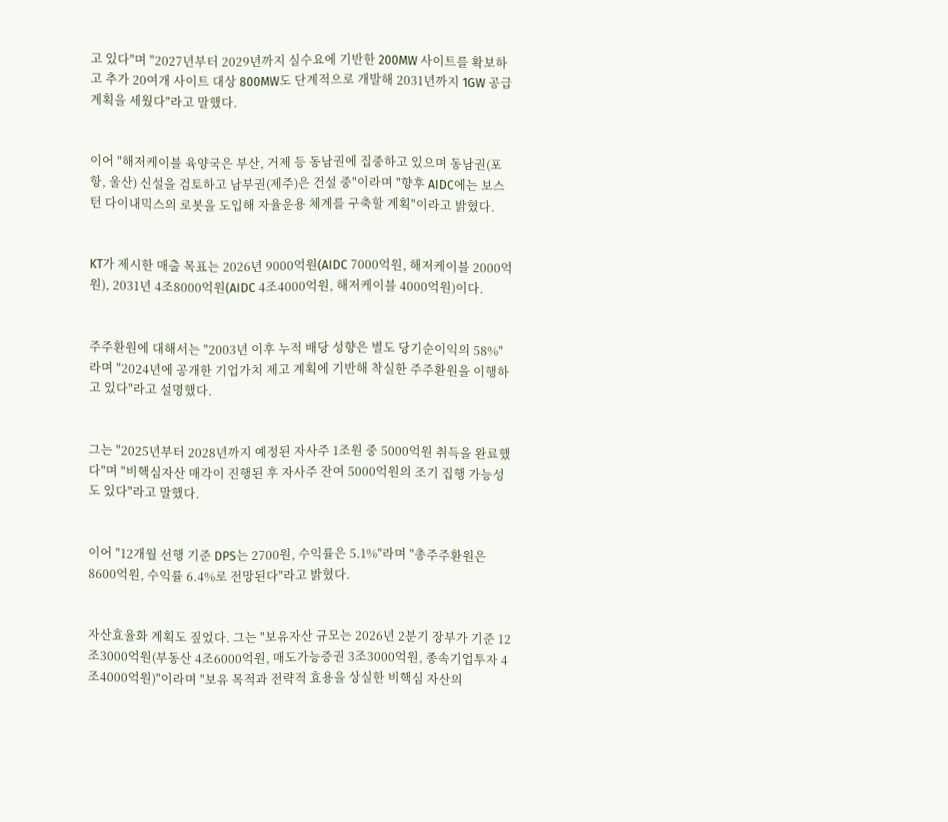고 있다"며 "2027년부터 2029년까지 실수요에 기반한 200MW 사이트를 확보하고 추가 20여개 사이트 대상 800MW도 단계적으로 개발해 2031년까지 1GW 공급 계획을 세웠다"라고 말했다.


이어 "해저케이블 육양국은 부산, 거제 등 동남권에 집중하고 있으며 동남권(포항, 울산) 신설을 검토하고 남부권(제주)은 건설 중"이라며 "향후 AIDC에는 보스턴 다이내믹스의 로봇을 도입해 자율운용 체계를 구축할 계획"이라고 밝혔다.


KT가 제시한 매출 목표는 2026년 9000억원(AIDC 7000억원, 해저케이블 2000억원), 2031년 4조8000억원(AIDC 4조4000억원, 해저케이블 4000억원)이다.


주주환원에 대해서는 "2003년 이후 누적 배당 성향은 별도 당기순이익의 58%"라며 "2024년에 공개한 기업가치 제고 계획에 기반해 착실한 주주환원을 이행하고 있다"라고 설명했다.


그는 "2025년부터 2028년까지 예정된 자사주 1조원 중 5000억원 취득을 완료했다"며 "비핵심자산 매각이 진행된 후 자사주 잔여 5000억원의 조기 집행 가능성도 있다"라고 말했다.


이어 "12개월 선행 기준 DPS는 2700원, 수익률은 5.1%"라며 "총주주환원은 8600억원, 수익률 6.4%로 전망된다"라고 밝혔다.


자산효율화 계획도 짚었다. 그는 "보유자산 규모는 2026년 2분기 장부가 기준 12조3000억원(부동산 4조6000억원, 매도가능증권 3조3000억원, 종속기업투자 4조4000억원)"이라며 "보유 목적과 전략적 효용을 상실한 비핵심 자산의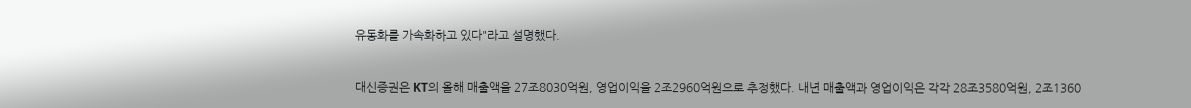유동화를 가속화하고 있다"라고 설명했다.


대신증권은 KT의 올해 매출액을 27조8030억원, 영업이익을 2조2960억원으로 추정했다. 내년 매출액과 영업이익은 각각 28조3580억원, 2조1360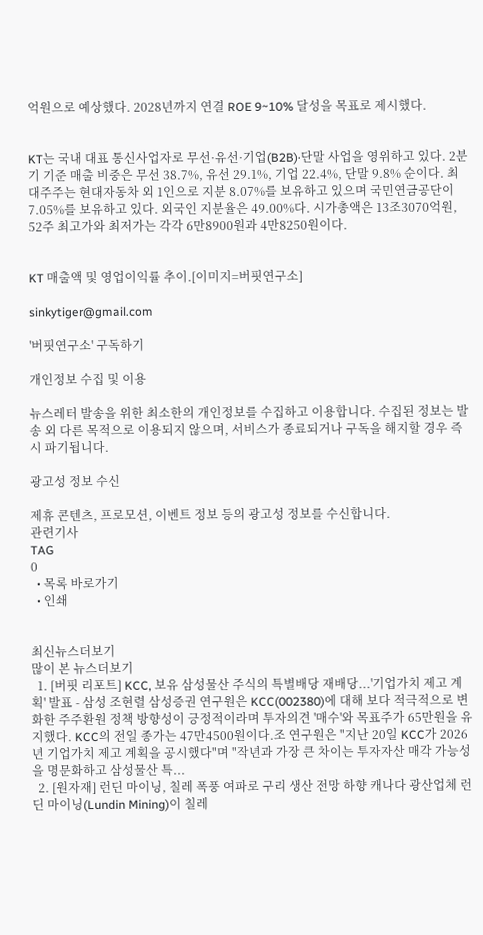억원으로 예상했다. 2028년까지 연결 ROE 9~10% 달성을 목표로 제시했다.


KT는 국내 대표 통신사업자로 무선·유선·기업(B2B)·단말 사업을 영위하고 있다. 2분기 기준 매출 비중은 무선 38.7%, 유선 29.1%, 기업 22.4%, 단말 9.8% 순이다. 최대주주는 현대자동차 외 1인으로 지분 8.07%를 보유하고 있으며 국민연금공단이 7.05%를 보유하고 있다. 외국인 지분율은 49.00%다. 시가총액은 13조3070억원, 52주 최고가와 최저가는 각각 6만8900원과 4만8250원이다.


KT 매출액 및 영업이익률 추이.[이미지=버핏연구소]

sinkytiger@gmail.com

'버핏연구소' 구독하기

개인정보 수집 및 이용

뉴스레터 발송을 위한 최소한의 개인정보를 수집하고 이용합니다. 수집된 정보는 발송 외 다른 목적으로 이용되지 않으며, 서비스가 종료되거나 구독을 해지할 경우 즉시 파기됩니다.

광고성 정보 수신

제휴 콘텐츠, 프로모션, 이벤트 정보 등의 광고성 정보를 수신합니다.
관련기사
TAG
0
  • 목록 바로가기
  • 인쇄


최신뉴스더보기
많이 본 뉴스더보기
  1. [버핏 리포트] KCC, 보유 삼성물산 주식의 특별배당 재배당...'기업가치 제고 계획' 발표 - 삼성 조현렬 삼성증권 연구원은 KCC(002380)에 대해 보다 적극적으로 변화한 주주환원 정책 방향성이 긍정적이라며 투자의견 '매수'와 목표주가 65만원을 유지했다. KCC의 전일 종가는 47만4500원이다.조 연구원은 "지난 20일 KCC가 2026년 기업가치 제고 계획을 공시했다"며 "작년과 가장 큰 차이는 투자자산 매각 가능성을 명문화하고 삼성물산 특...
  2. [원자재] 런딘 마이닝, 칠레 폭풍 여파로 구리 생산 전망 하향 캐나다 광산업체 런딘 마이닝(Lundin Mining)이 칠레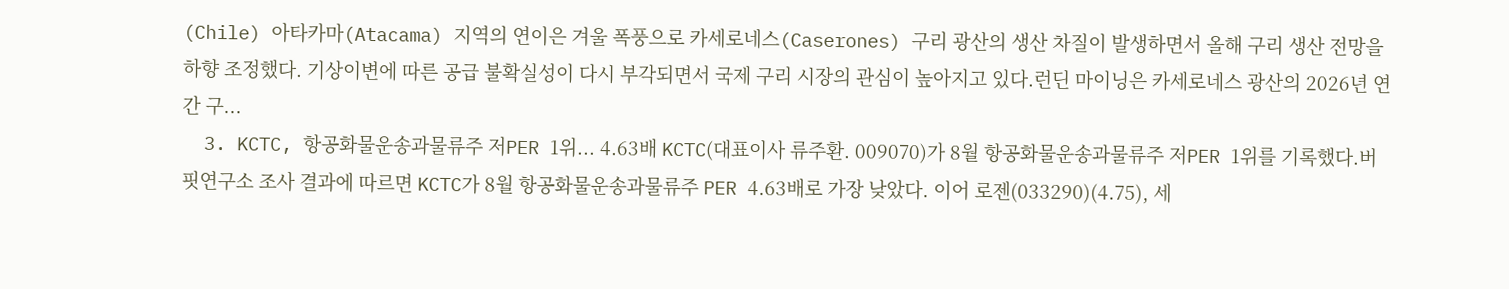(Chile) 아타카마(Atacama) 지역의 연이은 겨울 폭풍으로 카세로네스(Caserones) 구리 광산의 생산 차질이 발생하면서 올해 구리 생산 전망을 하향 조정했다. 기상이변에 따른 공급 불확실성이 다시 부각되면서 국제 구리 시장의 관심이 높아지고 있다.런딘 마이닝은 카세로네스 광산의 2026년 연간 구...
  3. KCTC, 항공화물운송과물류주 저PER 1위... 4.63배 KCTC(대표이사 류주환. 009070)가 8월 항공화물운송과물류주 저PER 1위를 기록했다.버핏연구소 조사 결과에 따르면 KCTC가 8월 항공화물운송과물류주 PER 4.63배로 가장 낮았다. 이어 로젠(033290)(4.75), 세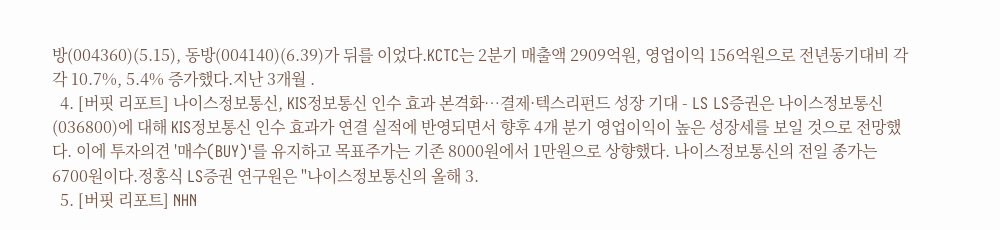방(004360)(5.15), 동방(004140)(6.39)가 뒤를 이었다.KCTC는 2분기 매출액 2909억원, 영업이익 156억원으로 전년동기대비 각각 10.7%, 5.4% 증가했다.지난 3개월 .
  4. [버핏 리포트] 나이스정보통신, KIS정보통신 인수 효과 본격화…결제·텍스리펀드 성장 기대 - LS LS증권은 나이스정보통신(036800)에 대해 KIS정보통신 인수 효과가 연결 실적에 반영되면서 향후 4개 분기 영업이익이 높은 성장세를 보일 것으로 전망했다. 이에 투자의견 '매수(BUY)'를 유지하고 목표주가는 기존 8000원에서 1만원으로 상향했다. 나이스정보통신의 전일 종가는 6700원이다.정홍식 LS증권 연구원은 "나이스정보통신의 올해 3.
  5. [버핏 리포트] NHN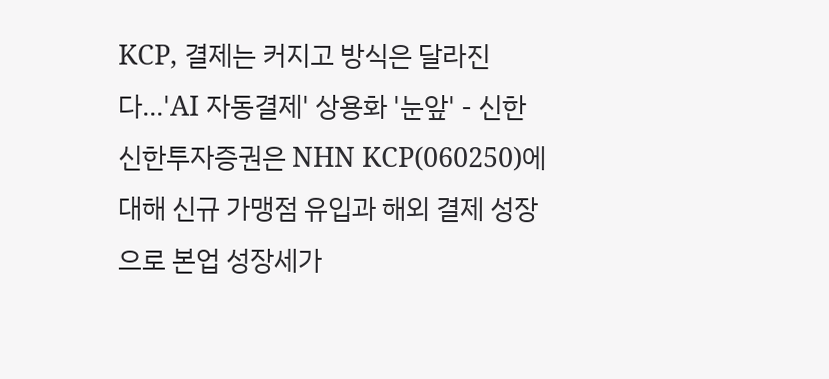KCP, 결제는 커지고 방식은 달라진다...'AI 자동결제' 상용화 '눈앞' - 신한 신한투자증권은 NHN KCP(060250)에 대해 신규 가맹점 유입과 해외 결제 성장으로 본업 성장세가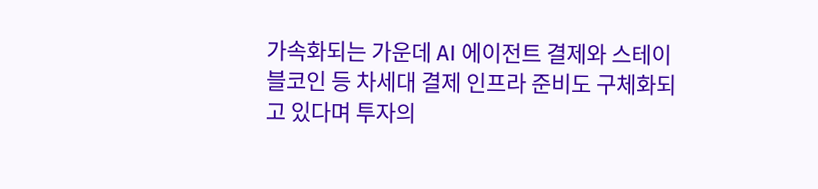가속화되는 가운데 AI 에이전트 결제와 스테이블코인 등 차세대 결제 인프라 준비도 구체화되고 있다며 투자의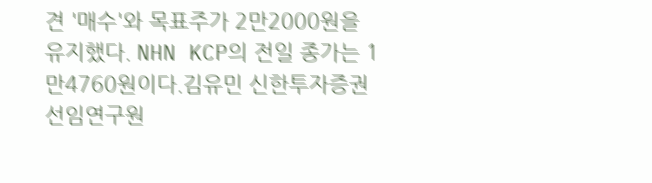견 '매수'와 목표주가 2만2000원을 유지했다. NHN KCP의 전일 종가는 1만4760원이다.김유민 신한투자증권 선임연구원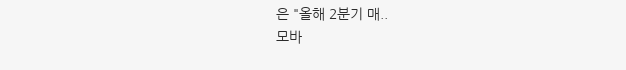은 "올해 2분기 매..
모바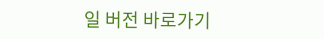일 버전 바로가기